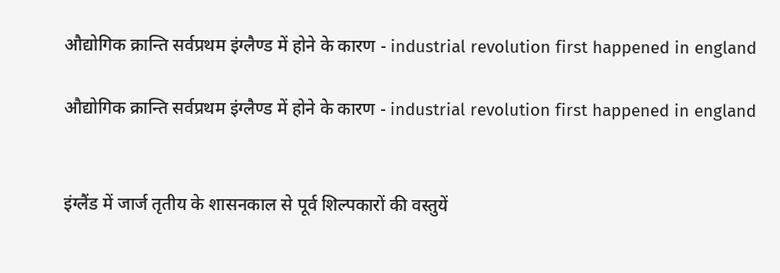औद्योगिक क्रान्ति सर्वप्रथम इंग्लैण्ड में होने के कारण - industrial revolution first happened in england

औद्योगिक क्रान्ति सर्वप्रथम इंग्लैण्ड में होने के कारण - industrial revolution first happened in england


इंग्लैंड में जार्ज तृतीय के शासनकाल से पूर्व शिल्पकारों की वस्तुयें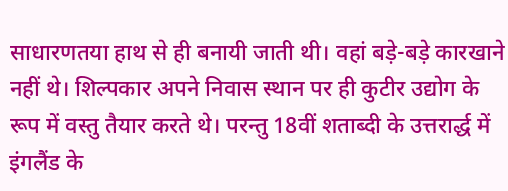साधारणतया हाथ से ही बनायी जाती थी। वहां बड़े-बड़े कारखाने नहीं थे। शिल्पकार अपने निवास स्थान पर ही कुटीर उद्योग के रूप में वस्तु तैयार करते थे। परन्तु 18वीं शताब्दी के उत्तरार्द्ध में इंगलैंड के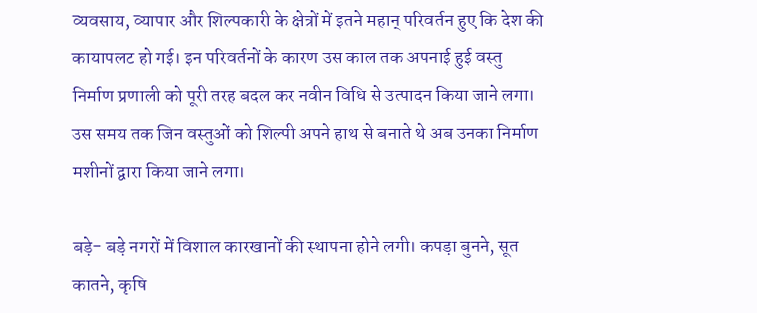व्यवसाय, व्यापार और शिल्पकारी के क्षेत्रों में इतने महान् परिवर्तन हुए कि देश की कायापलट हो गई। इन परिवर्तनों के कारण उस काल तक अपनाई हुई वस्तु निर्माण प्रणाली को पूरी तरह बदल कर नवीन विधि से उत्पादन किया जाने लगा। उस समय तक जिन वस्तुओं को शिल्पी अपने हाथ से बनाते थे अब उनका निर्माण मशीनों द्वारा किया जाने लगा।

बड़े- बड़े नगरों में विशाल कारखानों की स्थापना होने लगी। कपड़ा बुनने, सूत कातने, कृषि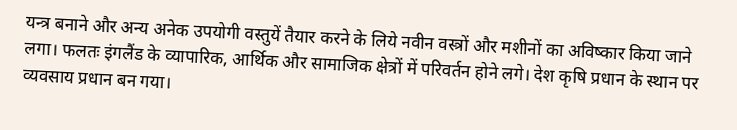यन्त्र बनाने और अन्य अनेक उपयोगी वस्तुयें तैयार करने के लिये नवीन वस्त्रों और मशीनों का अविष्कार किया जाने लगा। फलतः इंगलैंड के व्यापारिक, आर्थिक और सामाजिक क्षेत्रों में परिवर्तन होने लगे। देश कृषि प्रधान के स्थान पर व्यवसाय प्रधान बन गया।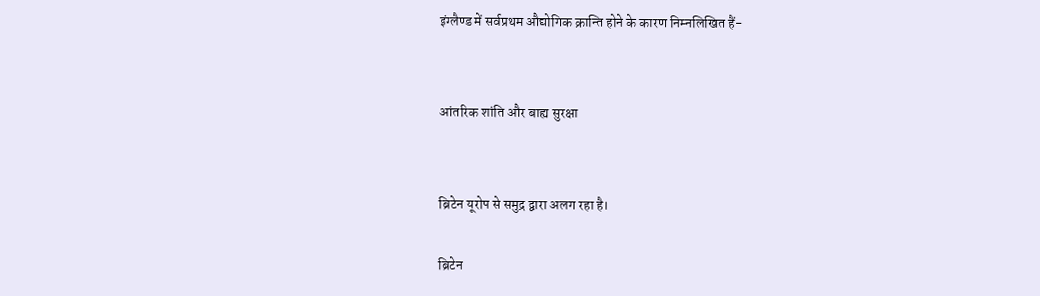इंग्लैण्ड में सर्वप्रथम औद्योगिक क्रान्ति होने के कारण निम्नलिखित हैं-


आंतरिक शांति और बाह्य सुरक्षा


ब्रिटेन यूरोप से समुद्र द्वारा अलग रहा है।

ब्रिटेन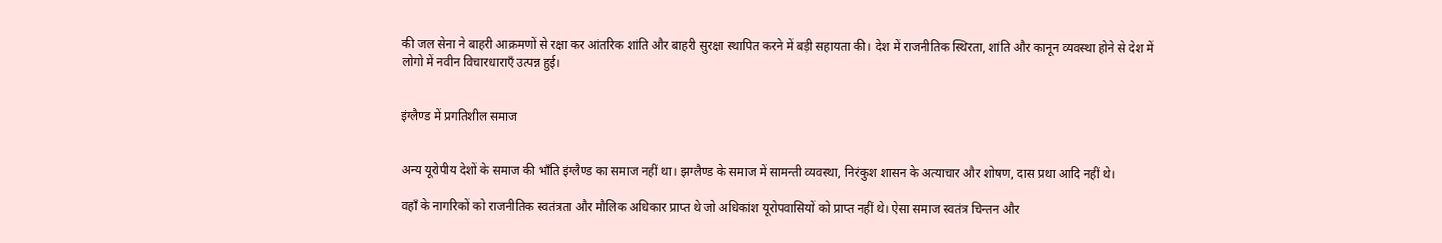की जल सेना ने बाहरी आक्रमणों से रक्षा कर आंतरिक शांति और बाहरी सुरक्षा स्थापित करने में बड़ी सहायता की। देश में राजनीतिक स्थिरता, शांति और कानून व्यवस्था होने से देश में लोगो में नवीन विचारधाराएँ उत्पन्न हुई।


इंग्लैण्ड में प्रगतिशील समाज


अन्य यूरोपीय देशों के समाज की भाँति इंग्लैण्ड का समाज नहीं था। झग्लैण्ड के समाज में सामन्ती व्यवस्था, निरंकुश शासन के अत्याचार और शोषण, दास प्रथा आदि नहीं थे।

वहाँ के नागरिकों को राजनीतिक स्वतंत्रता और मौलिक अधिकार प्राप्त थे जो अधिकांश यूरोपवासियों को प्राप्त नहीं थे। ऐसा समाज स्वतंत्र चिन्तन और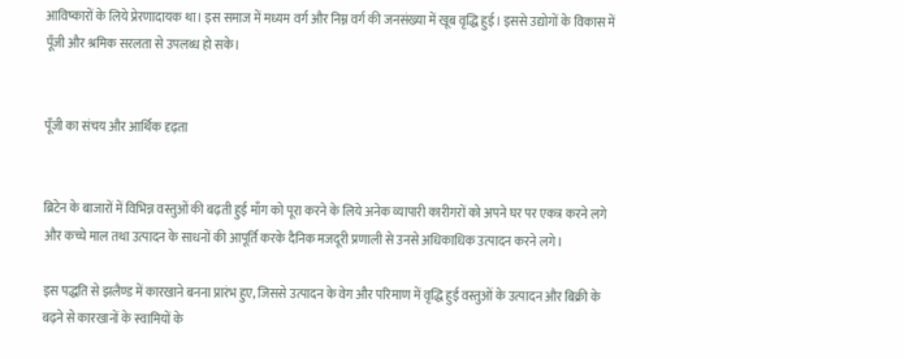आविष्कारों के लिये प्रेरणादायक था। इस समाज में मध्यम वर्ग और निम्न वर्ग की जनसंख्या में खूब वृद्धि हुई। इससे उद्योगों के विकास में पूँजी और श्रमिक सरलता से उपलब्ध हो सके।


पूँजी का संचय और आर्थिक दृढ़ता


ब्रिटेन के बाजारों में विभिन्न वस्तुओं की बढ़ती हुई माँग को पूरा करने के लिये अनेक व्यापारी कारीगरों को अपने घर पर एकत्र करने लगे और कच्चे माल तथा उत्पादन के साधनों की आपूर्ति करके दैनिक मजदूरी प्रणाली से उनसे अधिकाधिक उत्पादन करने लगे।

इस पद्धति से झलैण्ड में कारखाने बनना प्रारंभ हुए, जिससे उत्पादन के वेग और परिमाण में वृद्धि हुई वस्तुओं के उत्पादन और बिक्री के बढ़ने से कारखानों के स्वामियों के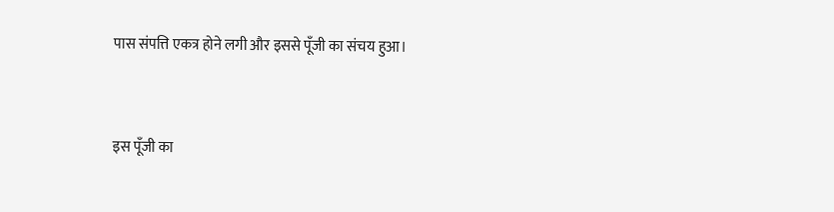पास संपत्ति एकत्र होने लगी और इससे पूँजी का संचय हुआ।


इस पूँजी का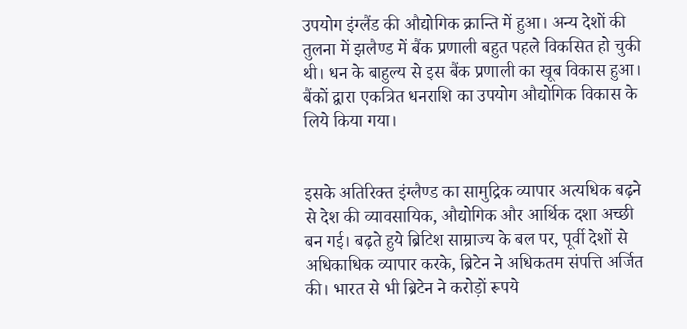उपयोग इंग्लैंड की औद्योगिक क्रान्ति में हुआ। अन्य देशों की तुलना में झलैण्ड में बैंक प्रणाली बहुत पहले विकसित हो चुकी थी। धन के बाहुल्य से इस बैंक प्रणाली का खूब विकास हुआ। बैंकों द्वारा एकत्रित धनराशि का उपयोग औद्योगिक विकास के लिये किया गया।


इसके अतिरिक्त इंग्लैण्ड का सामुद्रिक व्यापार अत्यधिक बढ़ने से देश की व्यावसायिक, औद्योगिक और आर्थिक दशा अच्छी बन गई। बढ़ते हुये ब्रिटिश साम्राज्य के बल पर, पूर्वी देशों से अधिकाधिक व्यापार करके, ब्रिटेन ने अधिकतम संपत्ति अर्जित की। भारत से भी ब्रिटेन ने करोड़ों रूपये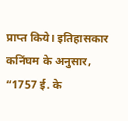प्राप्त किये। इतिहासकार कनिंघम के अनुसार, “1757 ई. के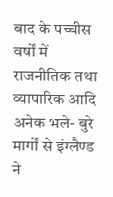बाद के पच्चीस वर्षों में राजनीतिक तथा व्यापारिक आदि अनेक भले- बुरे मार्गों से इंग्लैण्ड ने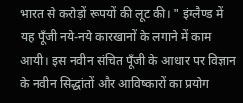भारत से करोड़ों रूपयों की लूट की। " इंग्लैण्ड में यह पूँजी नये-नये कारखानों के लगाने में काम आयी। इस नवीन संचित पूँजी के आधार पर विज्ञान के नवीन सिद्धांतों और आविष्कारों का प्रयोग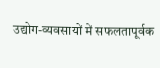उद्योग-व्यवसायों में सफलतापूर्वक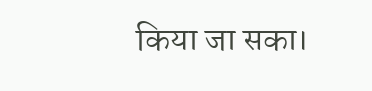किया जा सका।